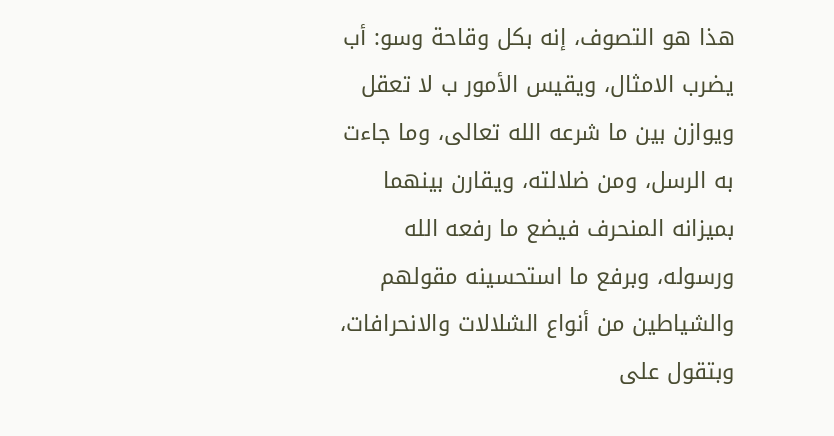هذا هو التصوف، إنه بكل وقاحة وسو: أب يضرب الامثال، ويقيس الأمور ب لا تعقل ويوازن بين ما شرعه الله تعالى، وما جاءت به الرسل، ومن ضلالته، ويقارن بينهما بميزانه المنحرف فيضع ما رفعه الله ورسوله، وبرفع ما استحسينه مقولهم والشياطين من أنواع الشلالات والانحرافات، وبتقول على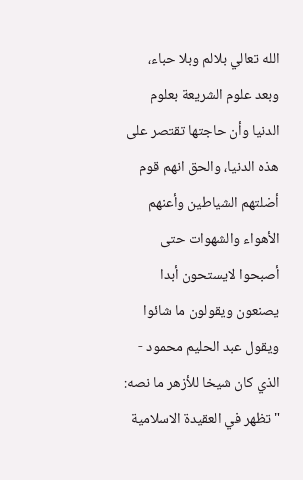الله تعالي بلالم وبلا حباء، وبعد علوم الشريعة بعلوم الدنيا وأن حاجتها تقتصر على هذه الدنيا، والحق انهم قوم أضلتهم الشياطين وأعنهم الأهواء والشهوات حتى أصبحوا لايستحون أبدا يصنعون ويقولون ما شائوا
ويقول عبد الحليم محمود - الذي كان شيخا للأزهر ما نصه:
"تظهر في العقيدة الاسلامية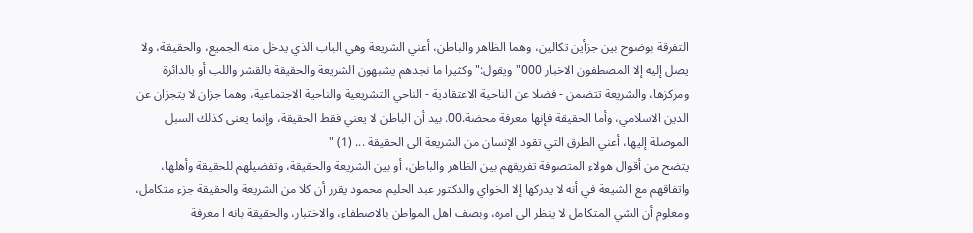التفرقة بوضوح بين جزأين تكالين، وهما الظاهر والباطن، أعني الشريعة وهي الباب الذي يدخل منه الجميع، والحقيقة، ولا يصل إليه إلا المصطفون الاخبار 000"ويقول:"وكثيرا ما نجدهم يشبهون الشريعة والحقيقة بالقشر واللب أو بالدائرة ومركزها، والشريعة تتضمن - فضلا عن الناحية الاعتقادية - الناحي التشريعية والناحية الاجتماعية، وهما جزان لا يتجزان عن الدين الاسلامي، وأما الحقيقة فإنها معرفة محضة.00. بيد أن الباطن لا يعني فقط الحقيقة، وإنما يعنى كذلك السبل الموصلة إليها، أعني الطرق التي تقود الإنسان من الشريعة الى الحقيقة ... (1) "
يتضح من أقوال هولاء المتصوفة تفريقهم بين الظاهر والباطن، أو بين الشريعة والحقيقة، وتفضيلهم للحقيقة وأهلها، واتفاقهم مع الشيعة في أنه لا يدركها إلا الخواي والدكتور عبد الحليم محمود يقرر أن كلا من الشريعة والحقيقة جزء متكامل، ومعلوم أن الشي المتكامل لا ينظر الى امره، وبصف اهل المواطن بالاصطفاء، والاختبار، والحقيقة بانه ا معرفة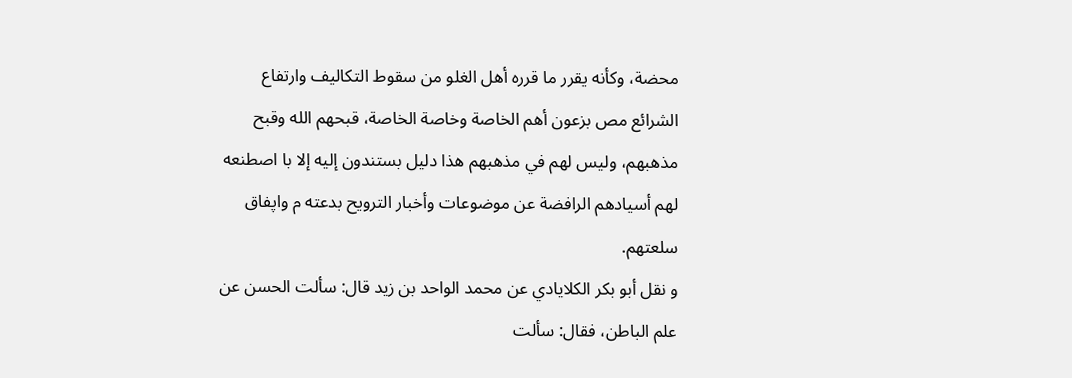محضة، وكأنه يقرر ما قرره أهل الغلو من سقوط التكاليف وارتفاع الشرائع مص بزعون أهم الخاصة وخاصة الخاصة، قبحهم الله وقبح مذهبهم، وليس لهم في مذهبهم هذا دليل بستندون إليه إلا با اصطنعه لهم أسيادهم الرافضة عن موضوعات وأخبار الترويح بدعته م واپفاق سلعتهم.
و نقل أبو بكر الكلايادي عن محمد الواحد بن زيد قال: سألت الحسن عن علم الباطن، فقال: سألت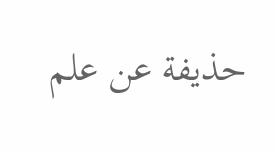حذيفة عن علم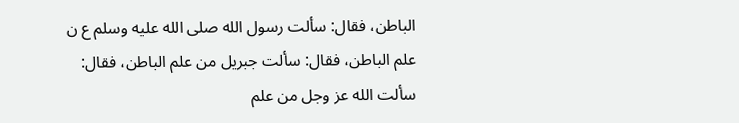الباطن، فقال: سألت رسول الله صلى الله عليه وسلم ع ن علم الباطن، فقال: سألت جبريل من علم الباطن، فقال: سألت الله عز وجل من علم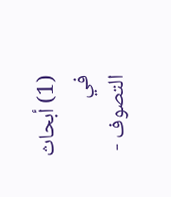(1) أبحاث في التصوف -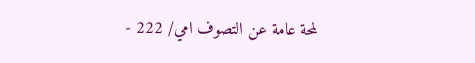لمحة عامة عن التصوف امي/ 222 -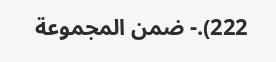222).- ضمن المجموعة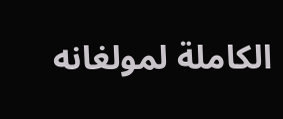الكاملة لمولغانه